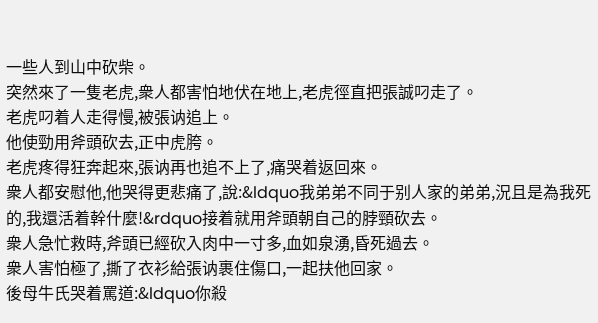一些人到山中砍柴。
突然來了一隻老虎,衆人都害怕地伏在地上,老虎徑直把張誠叼走了。
老虎叼着人走得慢,被張讷追上。
他使勁用斧頭砍去,正中虎胯。
老虎疼得狂奔起來,張讷再也追不上了,痛哭着返回來。
衆人都安慰他,他哭得更悲痛了,說:&ldquo我弟弟不同于别人家的弟弟,況且是為我死的,我還活着幹什麼!&rdquo接着就用斧頭朝自己的脖頸砍去。
衆人急忙救時,斧頭已經砍入肉中一寸多,血如泉湧,昏死過去。
衆人害怕極了,撕了衣衫給張讷裹住傷口,一起扶他回家。
後母牛氏哭着罵道:&ldquo你殺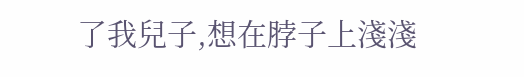了我兒子,想在脖子上淺淺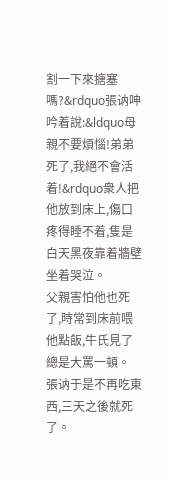割一下來搪塞嗎?&rdquo張讷呻吟着說:&ldquo母親不要煩惱!弟弟死了,我絕不會活着!&rdquo衆人把他放到床上,傷口疼得睡不着,隻是白天黑夜靠着牆壁坐着哭泣。
父親害怕他也死了,時常到床前喂他點飯,牛氏見了總是大罵一頓。
張讷于是不再吃東西,三天之後就死了。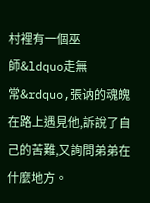村裡有一個巫師&ldquo走無常&rdquo,張讷的魂魄在路上遇見他,訴說了自己的苦難,又詢問弟弟在什麼地方。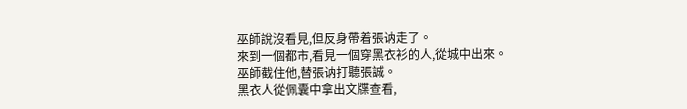巫師說沒看見,但反身帶着張讷走了。
來到一個都市,看見一個穿黑衣衫的人,從城中出來。
巫師截住他,替張讷打聽張誠。
黑衣人從佩囊中拿出文牒查看,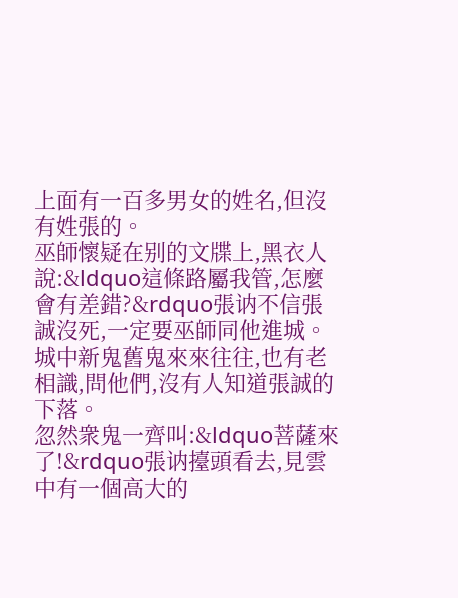上面有一百多男女的姓名,但沒有姓張的。
巫師懷疑在别的文牒上,黑衣人說:&ldquo這條路屬我管,怎麼會有差錯?&rdquo張讷不信張誠沒死,一定要巫師同他進城。
城中新鬼舊鬼來來往往,也有老相識,問他們,沒有人知道張誠的下落。
忽然衆鬼一齊叫:&ldquo菩薩來了!&rdquo張讷擡頭看去,見雲中有一個高大的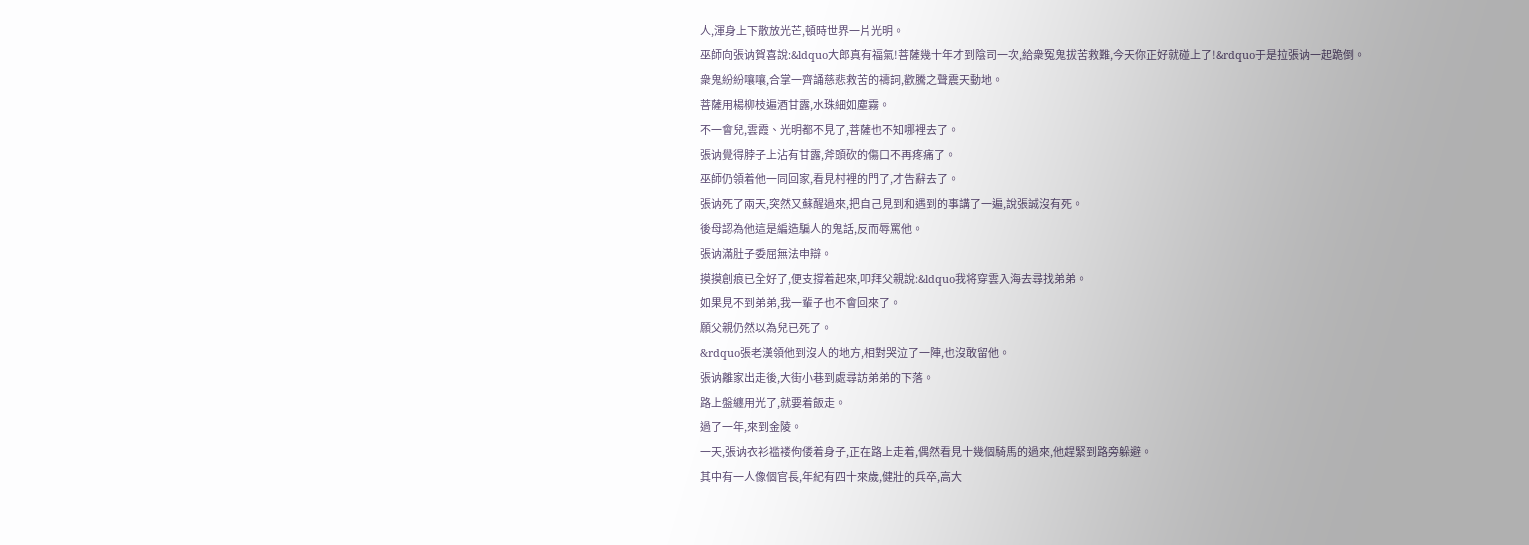人,渾身上下散放光芒,頓時世界一片光明。
巫師向張讷賀喜說:&ldquo大郎真有福氣!菩薩幾十年才到陰司一次,給衆冤鬼拔苦救難,今天你正好就碰上了!&rdquo于是拉張讷一起跪倒。
衆鬼紛紛嚷嚷,合掌一齊誦慈悲救苦的禱詞,歡騰之聲震天動地。
菩薩用楊柳枝遍酒甘露,水珠細如塵霧。
不一會兒,雲霞、光明都不見了,菩薩也不知哪裡去了。
張讷覺得脖子上沾有甘露,斧頭砍的傷口不再疼痛了。
巫師仍領着他一同回家,看見村裡的門了,才告辭去了。
張讷死了兩天,突然又蘇醒過來,把自己見到和遇到的事講了一遍,說張誠沒有死。
後母認為他這是編造騙人的鬼話,反而辱罵他。
張讷滿肚子委屈無法申辯。
摸摸創痕已全好了,便支撐着起來,叩拜父親說:&ldquo我将穿雲入海去尋找弟弟。
如果見不到弟弟,我一輩子也不會回來了。
願父親仍然以為兒已死了。
&rdquo張老漢領他到沒人的地方,相對哭泣了一陣,也沒敢留他。
張讷離家出走後,大街小巷到處尋訪弟弟的下落。
路上盤纏用光了,就要着飯走。
過了一年,來到金陵。
一天,張讷衣衫褴褛佝偻着身子,正在路上走着,偶然看見十幾個騎馬的過來,他趕緊到路旁躲避。
其中有一人像個官長,年紀有四十來歲,健壯的兵卒,高大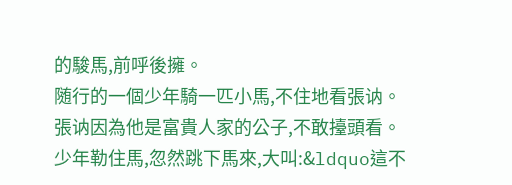的駿馬,前呼後擁。
随行的一個少年騎一匹小馬,不住地看張讷。
張讷因為他是富貴人家的公子,不敢擡頭看。
少年勒住馬,忽然跳下馬來,大叫:&ldquo這不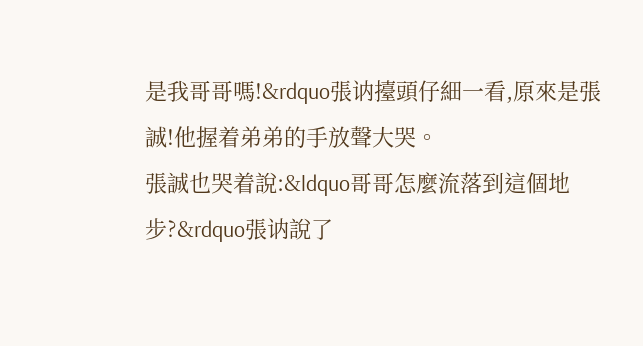是我哥哥嗎!&rdquo張讷擡頭仔細一看,原來是張誠!他握着弟弟的手放聲大哭。
張誠也哭着說:&ldquo哥哥怎麼流落到這個地步?&rdquo張讷說了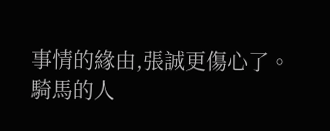事情的緣由,張誠更傷心了。
騎馬的人